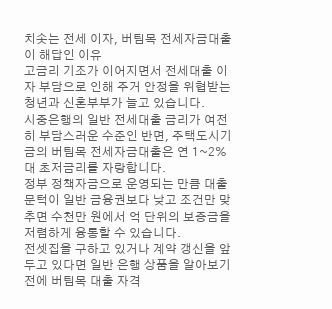치솟는 전세 이자, 버팀목 전세자금대출이 해답인 이유
고금리 기조가 이어지면서 전세대출 이자 부담으로 인해 주거 안정을 위협받는 청년과 신혼부부가 늘고 있습니다.
시중은행의 일반 전세대출 금리가 여전히 부담스러운 수준인 반면, 주택도시기금의 버팀목 전세자금대출은 연 1~2%대 초저금리를 자랑합니다.
정부 정책자금으로 운영되는 만큼 대출 문턱이 일반 금융권보다 낮고 조건만 맞추면 수천만 원에서 억 단위의 보증금을 저렴하게 융통할 수 있습니다.
전셋집을 구하고 있거나 계약 갱신을 앞두고 있다면 일반 은행 상품을 알아보기 전에 버팀목 대출 자격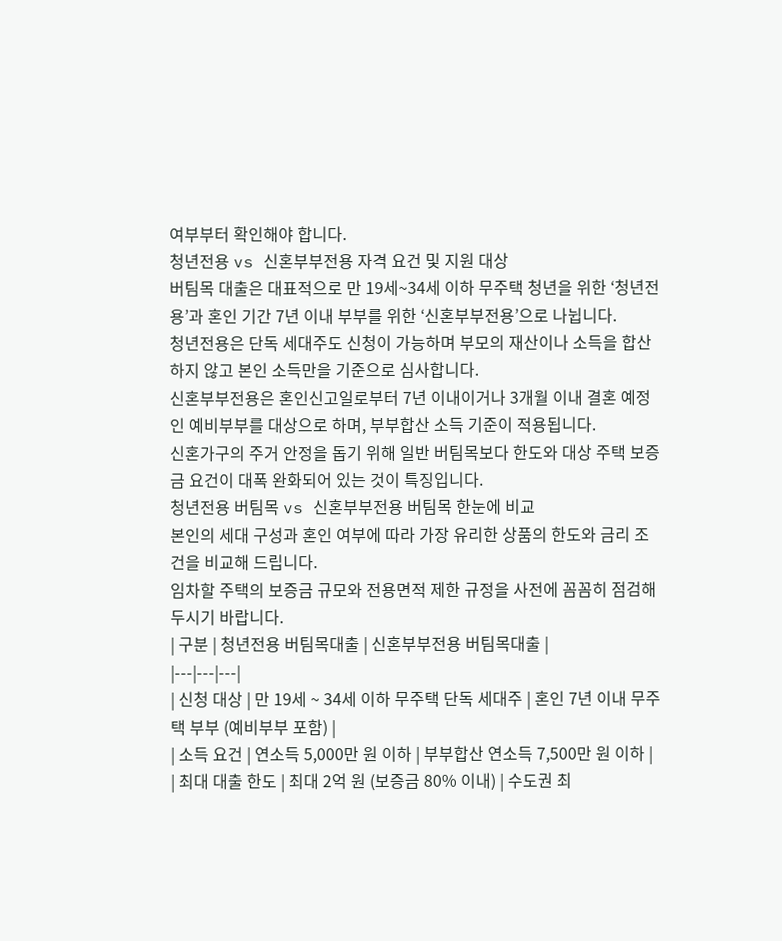여부부터 확인해야 합니다.
청년전용 vs 신혼부부전용 자격 요건 및 지원 대상
버팀목 대출은 대표적으로 만 19세~34세 이하 무주택 청년을 위한 ‘청년전용’과 혼인 기간 7년 이내 부부를 위한 ‘신혼부부전용’으로 나뉩니다.
청년전용은 단독 세대주도 신청이 가능하며 부모의 재산이나 소득을 합산하지 않고 본인 소득만을 기준으로 심사합니다.
신혼부부전용은 혼인신고일로부터 7년 이내이거나 3개월 이내 결혼 예정인 예비부부를 대상으로 하며, 부부합산 소득 기준이 적용됩니다.
신혼가구의 주거 안정을 돕기 위해 일반 버팀목보다 한도와 대상 주택 보증금 요건이 대폭 완화되어 있는 것이 특징입니다.
청년전용 버팀목 vs 신혼부부전용 버팀목 한눈에 비교
본인의 세대 구성과 혼인 여부에 따라 가장 유리한 상품의 한도와 금리 조건을 비교해 드립니다.
임차할 주택의 보증금 규모와 전용면적 제한 규정을 사전에 꼼꼼히 점검해 두시기 바랍니다.
| 구분 | 청년전용 버팀목대출 | 신혼부부전용 버팀목대출 |
|---|---|---|
| 신청 대상 | 만 19세 ~ 34세 이하 무주택 단독 세대주 | 혼인 7년 이내 무주택 부부 (예비부부 포함) |
| 소득 요건 | 연소득 5,000만 원 이하 | 부부합산 연소득 7,500만 원 이하 |
| 최대 대출 한도 | 최대 2억 원 (보증금 80% 이내) | 수도권 최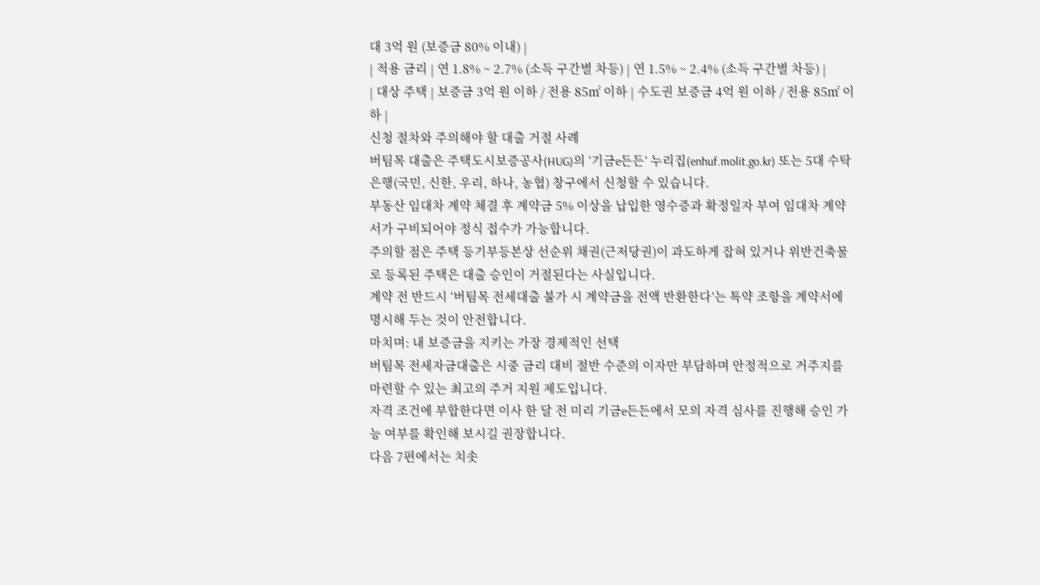대 3억 원 (보증금 80% 이내) |
| 적용 금리 | 연 1.8% ~ 2.7% (소득 구간별 차등) | 연 1.5% ~ 2.4% (소득 구간별 차등) |
| 대상 주택 | 보증금 3억 원 이하 / 전용 85㎡ 이하 | 수도권 보증금 4억 원 이하 / 전용 85㎡ 이하 |
신청 절차와 주의해야 할 대출 거절 사례
버팀목 대출은 주택도시보증공사(HUG)의 ‘기금e든든’ 누리집(enhuf.molit.go.kr) 또는 5대 수탁은행(국민, 신한, 우리, 하나, 농협) 창구에서 신청할 수 있습니다.
부동산 임대차 계약 체결 후 계약금 5% 이상을 납입한 영수증과 확정일자 부여 임대차 계약서가 구비되어야 정식 접수가 가능합니다.
주의할 점은 주택 등기부등본상 선순위 채권(근저당권)이 과도하게 잡혀 있거나 위반건축물로 등록된 주택은 대출 승인이 거절된다는 사실입니다.
계약 전 반드시 ‘버팀목 전세대출 불가 시 계약금을 전액 반환한다’는 특약 조항을 계약서에 명시해 두는 것이 안전합니다.
마치며: 내 보증금을 지키는 가장 경제적인 선택
버팀목 전세자금대출은 시중 금리 대비 절반 수준의 이자만 부담하며 안정적으로 거주지를 마련할 수 있는 최고의 주거 지원 제도입니다.
자격 조건에 부합한다면 이사 한 달 전 미리 기금e든든에서 모의 자격 심사를 진행해 승인 가능 여부를 확인해 보시길 권장합니다.
다음 7편에서는 치솟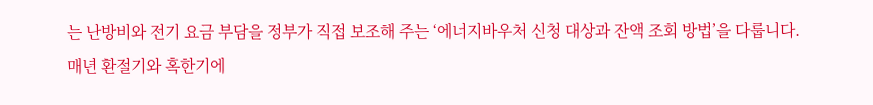는 난방비와 전기 요금 부담을 정부가 직접 보조해 주는 ‘에너지바우처 신청 대상과 잔액 조회 방법’을 다룹니다.
매년 환절기와 혹한기에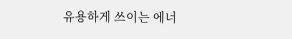유용하게 쓰이는 에너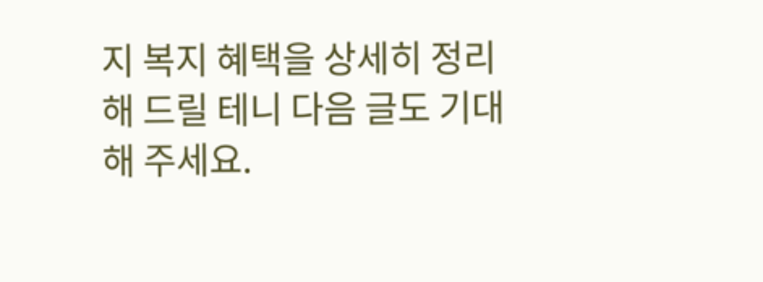지 복지 혜택을 상세히 정리해 드릴 테니 다음 글도 기대해 주세요.